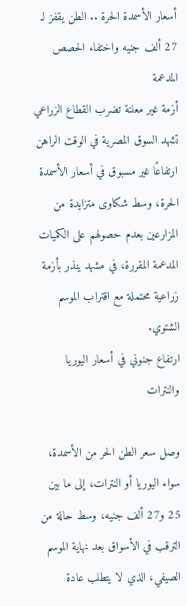أسعار الأسمدة الحرة .. الطن يقفز لـ 27 ألف جنيه واختفاء الحصص المدعمة
أزمة غير معلنة تضرب القطاع الزراعي
تشهد السوق المصرية في الوقت الراهن ارتفاعًا غير مسبوق في أسعار الأسمدة الحرة، وسط شكاوى متزايدة من المزارعين بعدم حصولهم على الكميات المدعمة المقررة، في مشهد ينذر بأزمة زراعية محتملة مع اقتراب الموسم الشتوي.
ارتفاع جنوني في أسعار اليوريا والنترات

وصل سعر الطن الحر من الأسمدة، سواء اليوريا أو النترات، إلى ما بين 25 و27 ألف جنيه، وسط حالة من الترقب في الأسواق بعد نهاية الموسم الصيفي، الذي لا يتطلب عادة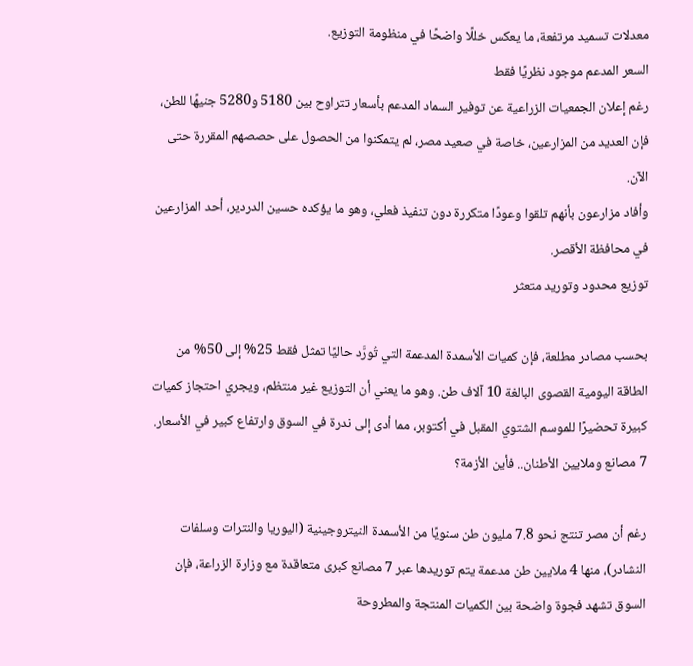معدلات تسميد مرتفعة، ما يعكس خللًا واضحًا في منظومة التوزيع.
السعر المدعم موجود نظريًا فقط
رغم إعلان الجمعيات الزراعية عن توفير السماد المدعم بأسعار تتراوح بين 5180 و5280 جنيهًا للطن، فإن العديد من المزارعين، خاصة في صعيد مصر، لم يتمكنوا من الحصول على حصصهم المقررة حتى الآن.
وأفاد مزارعون بأنهم تلقوا وعودًا متكررة دون تنفيذ فعلي، وهو ما يؤكده حسين الدردير، أحد المزارعين في محافظة الأقصر.
توزيع محدود وتوريد متعثر

بحسب مصادر مطلعة، فإن كميات الأسمدة المدعمة التي تُورَّد حاليًا تمثل فقط 25% إلى 50% من الطاقة اليومية القصوى البالغة 10 آلاف طن. وهو ما يعني أن التوزيع غير منتظم، ويجري احتجاز كميات كبيرة تحضيرًا للموسم الشتوي المقبل في أكتوبر، مما أدى إلى ندرة في السوق وارتفاع كبير في الأسعار.
7 مصانع وملايين الأطنان.. فأين الأزمة؟

رغم أن مصر تنتج نحو 7.8 مليون طن سنويًا من الأسمدة النيتروجينية (اليوريا والنترات وسلفات النشادر)، منها 4 ملايين طن مدعمة يتم توريدها عبر 7 مصانع كبرى متعاقدة مع وزارة الزراعة، فإن السوق تشهد فجوة واضحة بين الكميات المنتجة والمطروحة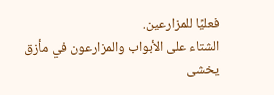فعليًا للمزارعين.
الشتاء على الأبواب والمزارعون في مأزق
يخشى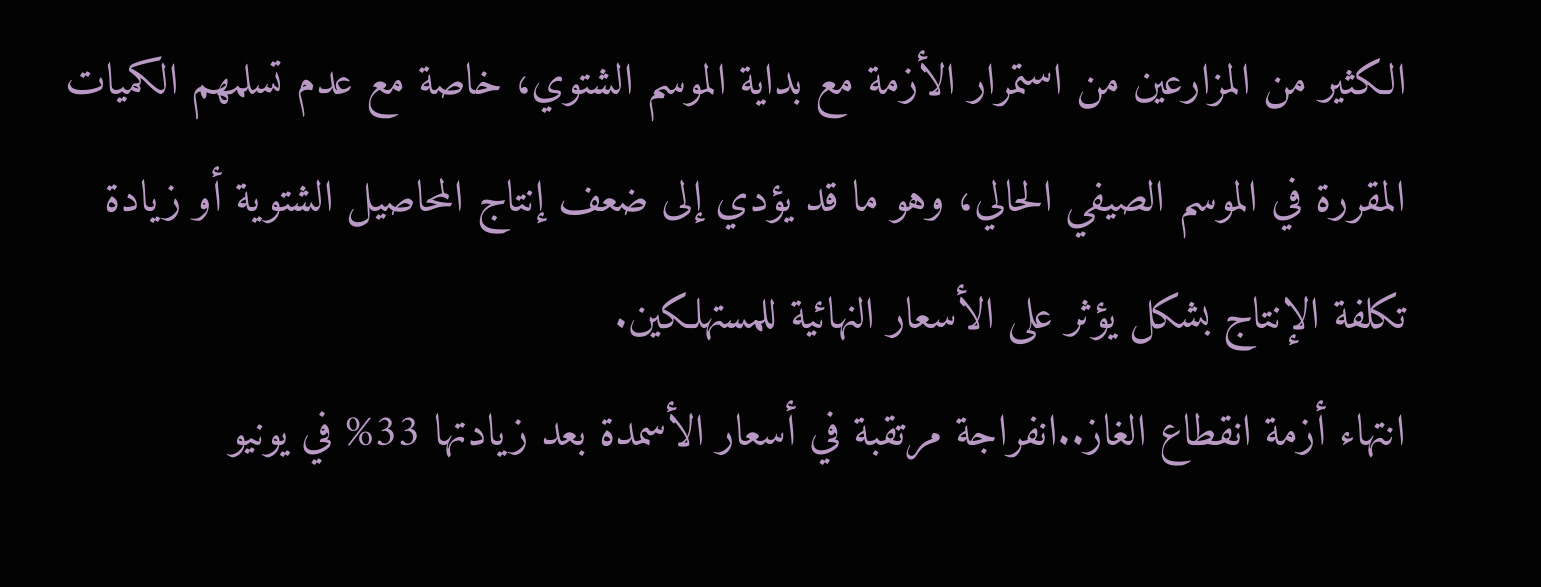الكثير من المزارعين من استمرار الأزمة مع بداية الموسم الشتوي، خاصة مع عدم تسلمهم الكميات المقررة في الموسم الصيفي الحالي، وهو ما قد يؤدي إلى ضعف إنتاج المحاصيل الشتوية أو زيادة تكلفة الإنتاج بشكل يؤثر على الأسعار النهائية للمستهلكين.
انتهاء أزمة انقطاع الغاز..انفراجة مرتقبة في أسعار الأسمدة بعد زيادتها 33% في يونيو